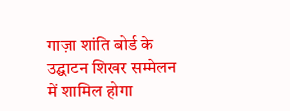गाज़ा शांति बोर्ड के उद्घाटन शिखर सम्मेलन में शामिल होगा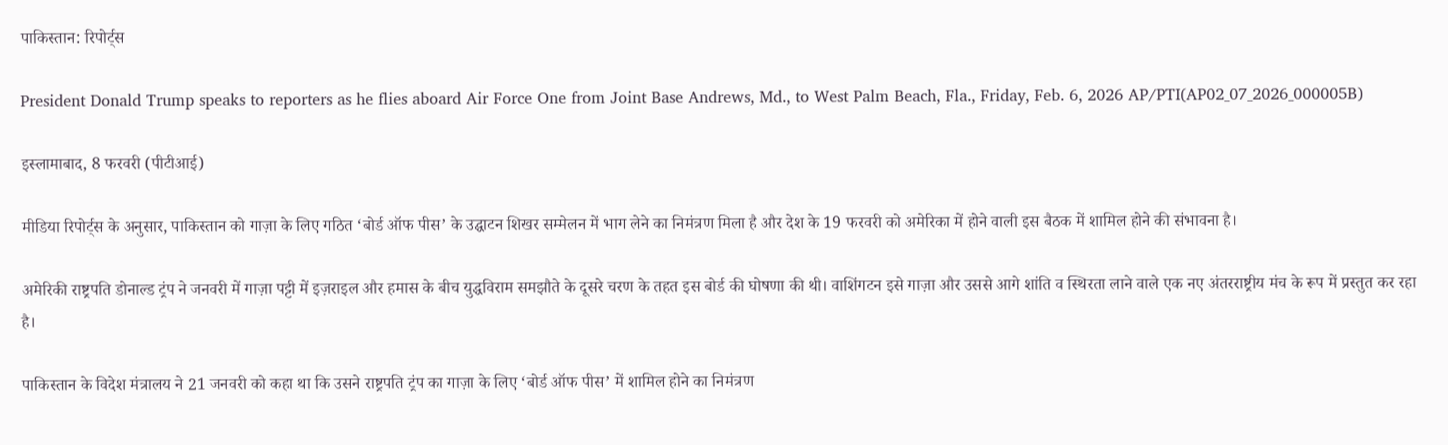पाकिस्तान: रिपोर्ट्स

President Donald Trump speaks to reporters as he flies aboard Air Force One from Joint Base Andrews, Md., to West Palm Beach, Fla., Friday, Feb. 6, 2026 AP/PTI(AP02_07_2026_000005B)

इस्लामाबाद, 8 फरवरी (पीटीआई)

मीडिया रिपोर्ट्स के अनुसार, पाकिस्तान को गाज़ा के लिए गठित ‘बोर्ड ऑफ पीस’ के उद्घाटन शिखर सम्मेलन में भाग लेने का निमंत्रण मिला है और देश के 19 फरवरी को अमेरिका में होने वाली इस बैठक में शामिल होने की संभावना है।

अमेरिकी राष्ट्रपति डोनाल्ड ट्रंप ने जनवरी में गाज़ा पट्टी में इज़राइल और हमास के बीच युद्धविराम समझौते के दूसरे चरण के तहत इस बोर्ड की घोषणा की थी। वाशिंगटन इसे गाज़ा और उससे आगे शांति व स्थिरता लाने वाले एक नए अंतरराष्ट्रीय मंच के रूप में प्रस्तुत कर रहा है।

पाकिस्तान के विदेश मंत्रालय ने 21 जनवरी को कहा था कि उसने राष्ट्रपति ट्रंप का गाज़ा के लिए ‘बोर्ड ऑफ पीस’ में शामिल होने का निमंत्रण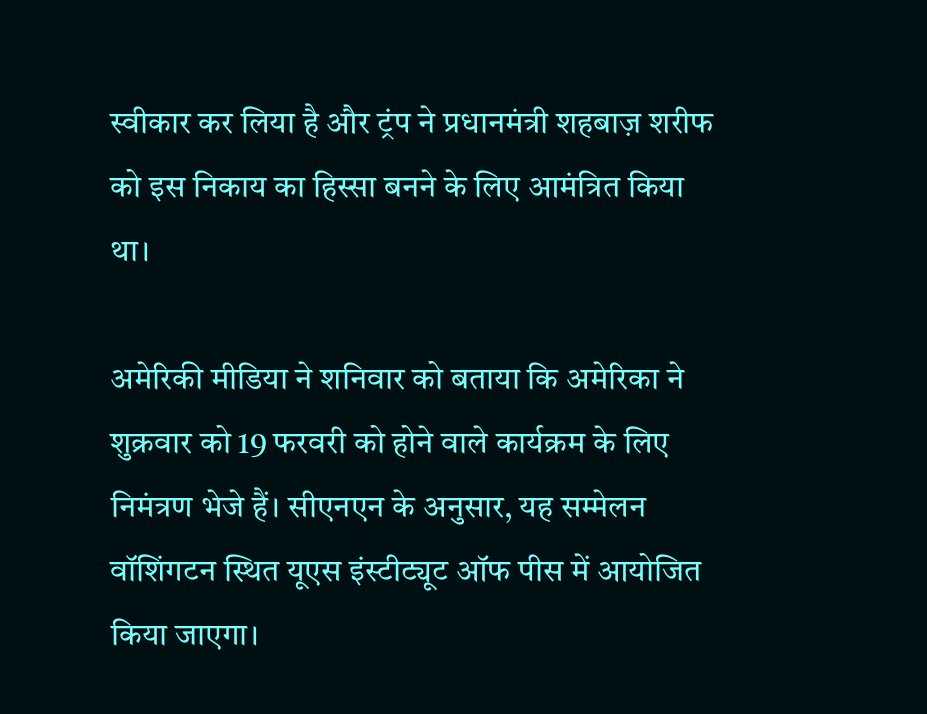स्वीकार कर लिया है और ट्रंप ने प्रधानमंत्री शहबाज़ शरीफ को इस निकाय का हिस्सा बनने के लिए आमंत्रित किया था।

अमेरिकी मीडिया ने शनिवार को बताया कि अमेरिका ने शुक्रवार को 19 फरवरी को होने वाले कार्यक्रम के लिए निमंत्रण भेजे हैं। सीएनएन के अनुसार, यह सम्मेलन वॉशिंगटन स्थित यूएस इंस्टीट्यूट ऑफ पीस में आयोजित किया जाएगा।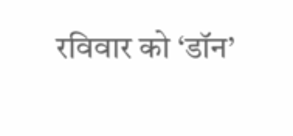रविवार को ‘डॉन’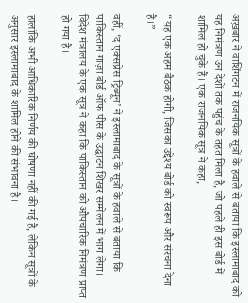अख़बार ने वाशिंगटन में राजनयिक सूत्रों के हवाले से बताया कि इस्लामाबाद को यह निमंत्रण उन देशों तक पहुंच के तहत मिला है, जो पहले ही इस बोर्ड में शामिल हो चुके हैं। एक राजनयिक सूत्र ने कहा,

“यह एक अहम बैठक होगी, जिसका उद्देश्य बोर्ड को स्वरूप और संरचना देना है।”

वहीं, ‘द एक्सप्रेस ट्रिब्यून’ ने इस्लामाबाद के सूत्रों के हवाले से बताया कि पाकिस्तान गाज़ा बोर्ड ऑफ पीस के उद्घाटन शिखर सम्मेलन में भाग लेगा। विदेश मंत्रालय के एक सूत्र ने कहा कि पाकिस्तान को औपचारिक निमंत्रण प्राप्त हो गया है।

हालांकि अभी आधिकारिक निर्णय की घोषणा नहीं की गई है, लेकिन सूत्रों के अनुसार इस्लामाबाद के शामिल होने की संभावना है।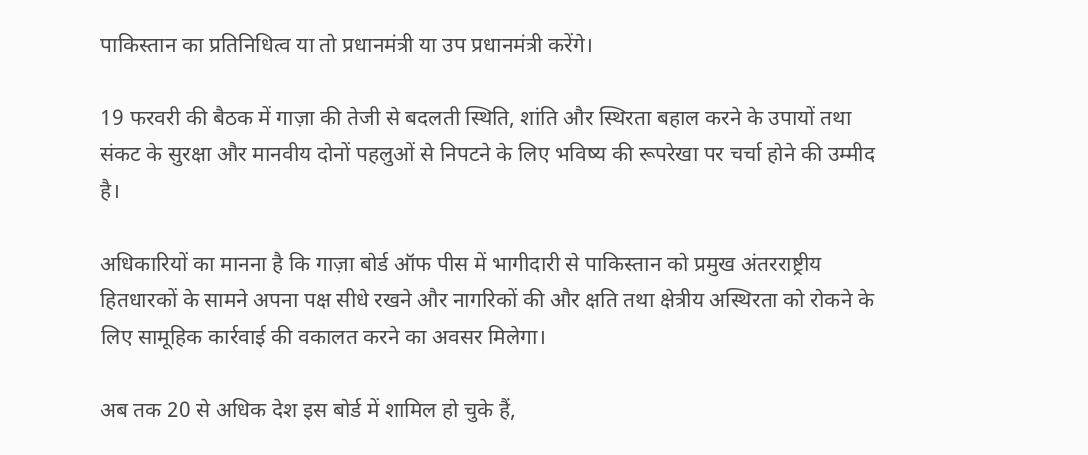पाकिस्तान का प्रतिनिधित्व या तो प्रधानमंत्री या उप प्रधानमंत्री करेंगे।

19 फरवरी की बैठक में गाज़ा की तेजी से बदलती स्थिति, शांति और स्थिरता बहाल करने के उपायों तथा संकट के सुरक्षा और मानवीय दोनों पहलुओं से निपटने के लिए भविष्य की रूपरेखा पर चर्चा होने की उम्मीद है।

अधिकारियों का मानना है कि गाज़ा बोर्ड ऑफ पीस में भागीदारी से पाकिस्तान को प्रमुख अंतरराष्ट्रीय हितधारकों के सामने अपना पक्ष सीधे रखने और नागरिकों की और क्षति तथा क्षेत्रीय अस्थिरता को रोकने के लिए सामूहिक कार्रवाई की वकालत करने का अवसर मिलेगा।

अब तक 20 से अधिक देश इस बोर्ड में शामिल हो चुके हैं,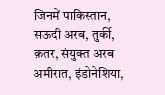जिनमें पाकिस्तान, सऊदी अरब, तुर्की, क़तर, संयुक्त अरब अमीरात, इंडोनेशिया,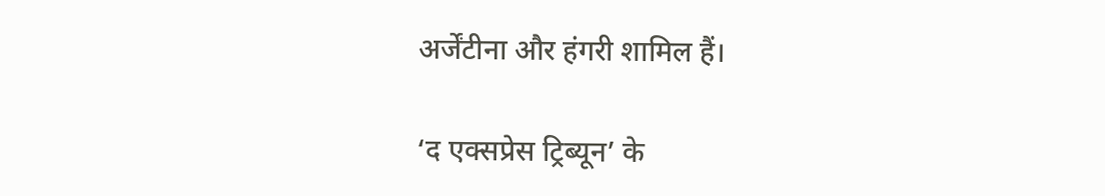अर्जेंटीना और हंगरी शामिल हैं।

‘द एक्सप्रेस ट्रिब्यून’ के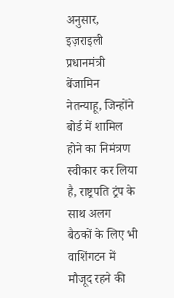अनुसार, इज़राइली प्रधानमंत्री बेंजामिन नेतन्याहू, जिन्होंने बोर्ड में शामिल होने का निमंत्रण स्वीकार कर लिया है, राष्ट्रपति ट्रंप के साथ अलग बैठकों के लिए भी वाशिंगटन में मौजूद रहने की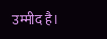उम्मीद है।